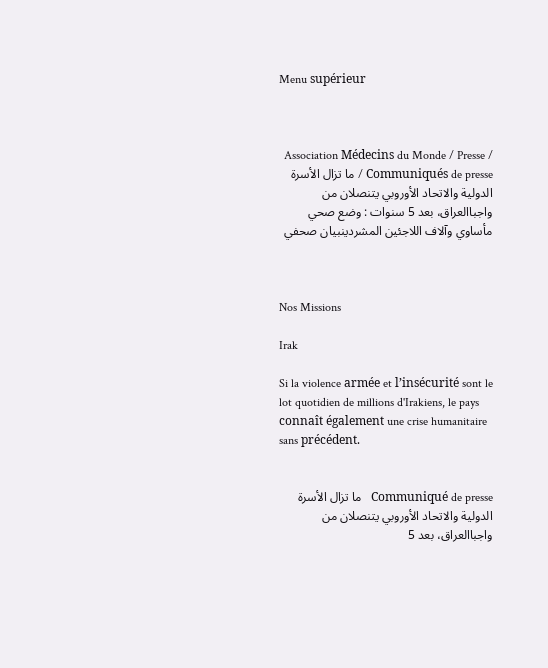Menu supérieur



Association Médecins du Monde / Presse / Communiqués de presse / ما تزال الأسرة الدولية والاتحاد الأوروبي يتنصلان من واجباالعراق، بعد 5 سنوات : وضع صحي مأساوي وآلاف اللاجئين المشردينبيان صحفي



Nos Missions

Irak

Si la violence armée et l’insécurité sont le lot quotidien de millions d'Irakiens, le pays connaît également une crise humanitaire sans précédent.


Communiqué de presse   ما تزال الأسرة الدولية والاتحاد الأوروبي يتنصلان من واجباالعراق، بعد 5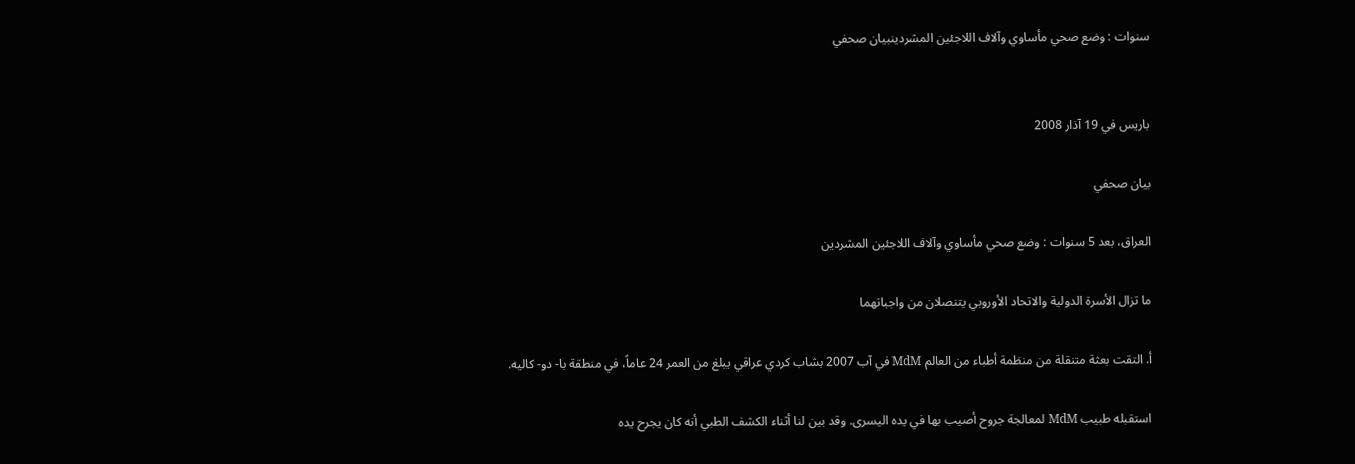سنوات : وضع صحي مأساوي وآلاف اللاجئين المشردينبيان صحفي


باريس في 19 آذار 2008

بيان صحفي

العراق، بعد 5 سنوات : وضع صحي مأساوي وآلاف اللاجئين المشردين

ما تزال الأسرة الدولية والاتحاد الأوروبي يتنصلان من واجباتهما

أ‌. التقت بعثة متنقلة من منظمة أطباء من العالم MdM في آب 2007 بشاب كردي عراقي يبلغ من العمر 24 عاماً، في منطقة با- دو- كاليه.

استقبله طبيب MdM لمعالجة جروح أصيب بها في يده اليسرى. وقد بين لنا أثناء الكشف الطبي أنه كان يجرح يده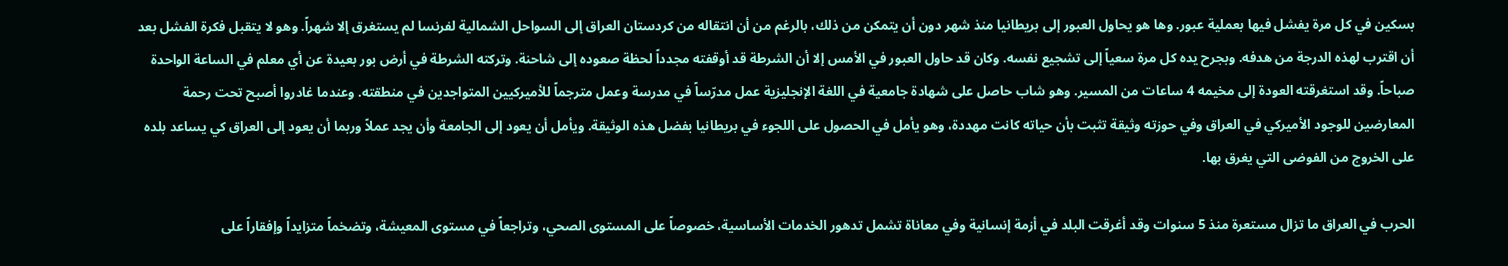بسكين في كل مرة يفشل فيها بعملية عبور. وها هو يحاول العبور إلى بريطانيا منذ شهر دون أن يتمكن من ذلك، بالرغم من أن انتقاله من كردستان العراق إلى السواحل الشمالية لفرنسا لم يستغرق إلا شهراً. وهو لا يتقبل فكرة الفشل بعد أن اقترب لهذه الدرجة من هدفه. وبجرح يده كل مرة سعياً إلى تشجيع نفسه. وكان قد حاول العبور في الأمس إلا أن الشرطة قد أوقفته مجدداً لحظة صعوده إلى شاحنة. وتركته الشرطة في أرض بور بعيدة عن أي معلم في الساعة الواحدة صباحاً. وقد استغرقته العودة إلى مخيمه 4 ساعات من المسير. وهو شاب حاصل على شهادة جامعية في اللغة الإنجليزية عمل مدرّساً في مدرسة وعمل مترجماً للأميركيين المتواجدين في منطقته. وعندما غادروا أصبح تحت رحمة المعارضين للوجود الأميركي في العراق وفي حوزته وثيقة تثبت بأن حياته كانت مهددة، وهو يأمل في الحصول على اللجوء في بريطانيا بفضل هذه الوثيقة. ويأمل أن يعود إلى الجامعة وأن يجد عملاً وربما أن يعود إلى العراق كي يساعد بلده على الخروج من الفوضى التي يغرق بها.

الحرب في العراق ما تزال مستعرة منذ 5 سنوات وقد أغرقت البلد في أزمة إنسانية وفي معاناة تشمل تدهور الخدمات الأساسية، خصوصاً على المستوى الصحي، وتراجعاً في مستوى المعيشة، وتضخماً متزايداً وإفقاراً على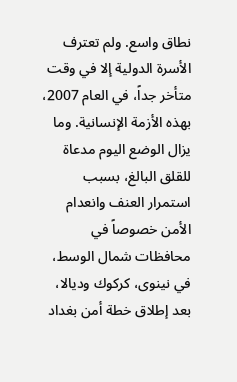نطاق واسع. ولم تعترف الأسرة الدولية إلا في وقت متأخر جداً، في العام 2007، بهذه الأزمة الإنسانية. وما يزال الوضع اليوم مدعاة للقلق البالغ، بسبب استمرار العنف وانعدام الأمن خصوصاً في محافظات شمال الوسط، في نينوى، كركوك وديالا، بعد إطلاق خطة أمن بغداد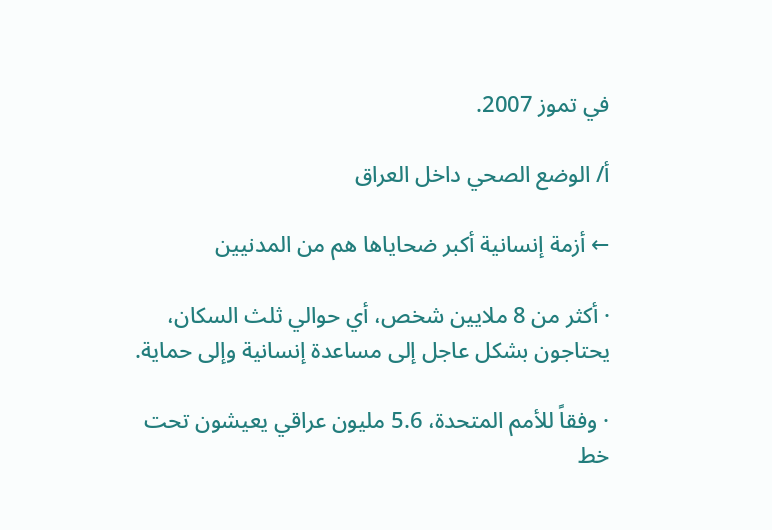في تموز 2007.

أ/ الوضع الصحي داخل العراق

← أزمة إنسانية أكبر ضحاياها هم من المدنيين

· أكثر من 8 ملايين شخص، أي حوالي ثلث السكان، يحتاجون بشكل عاجل إلى مساعدة إنسانية وإلى حماية.

· وفقاً للأمم المتحدة، 5.6 مليون عراقي يعيشون تحت خط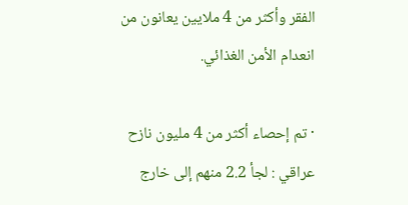الفقر وأكثر من 4 ملايين يعانون من انعدام الأمن الغذائي.

· تم إحصاء أكثر من 4 مليون نازح عراقي : لجأ 2.2 منهم إلى خارج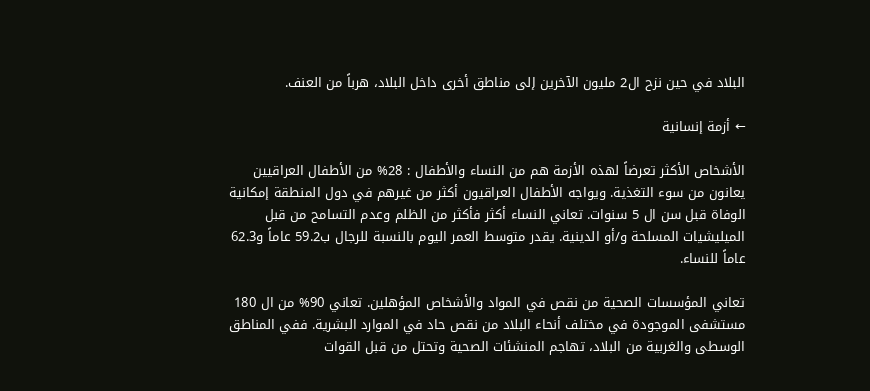البلاد في حين نزح ال2 مليون الآخرين إلى مناطق أخرى داخل البلاد، هرباً من العنف.

← أزمة إنسانية

الأشخاص الأكثر تعرضاً لهذه الأزمة هم من النساء والأطفال : 28% من الأطفال العراقيين يعانون من سوء التغذية. ويواجه الأطفال العراقيون أكثر من غيرهم في دول المنطقة إمكانية الوفاة قبل سن ال 5 سنوات. تعاني النساء أكثر فأكثر من الظلم وعدم التسامح من قبل الميليشيات المسلحة و/أو الدينية. يقدر متوسط العمر اليوم بالنسبة للرجال ب59.2 عاماً و62.3 عاماً للنساء.

تعاني المؤسسات الصحية من نقص في المواد والأشخاص المؤهلين. تعاني 90% من ال 180 مستشفى الموجودة في مختلف أنحاء البلاد من نقص حاد في الموارد البشرية. ففي المناطق الوسطى والغربية من البلاد، تهاجم المنشئات الصحية وتحتل من قبل القوات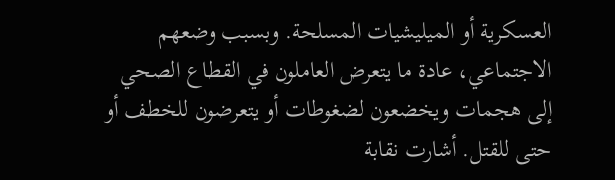العسكرية أو الميليشيات المسلحة. وبسبب وضعهم الاجتماعي، عادة ما يتعرض العاملون في القطاع الصحي إلى هجمات ويخضعون لضغوطات أو يتعرضون للخطف أو حتى للقتل. أشارت نقابة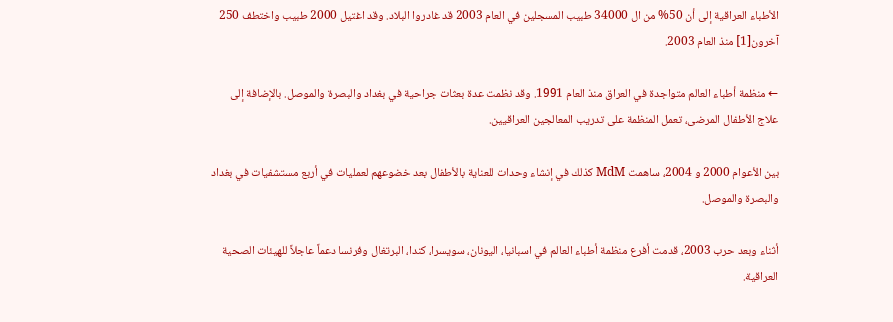الأطباء العراقية إلى أن 50% من ال 34000 طبيب المسجلين في العام 2003 قد غادروا البلاد. وقد اغتيل 2000 طبيب واختطف 250 آخرون[1] منذ العام 2003.

← منظمة أطباء العالم متواجدة في العراق منذ العام 1991. وقد نظمت عدة بعثات جراحية في بغداد والبصرة والموصل. بالإضافة إلى علاج الأطفال المرضى، تعمل المنظمة على تدريب المعالجين العراقيين.

بين الأعوام 2000 و 2004، ساهمت MdM كذلك في إنشاء وحدات للعناية بالأطفال بعد خضوعهم لعمليات في أربع مستشفيات في بغداد والبصرة والموصل.

أثناء وبعد حرب 2003، قدمت أفرع منظمة أطباء العالم في اسبانيا، اليونان، سويسرا، كندا، البرتغال وفرنسا دعماً عاجلاً للهيئات الصحية العراقية.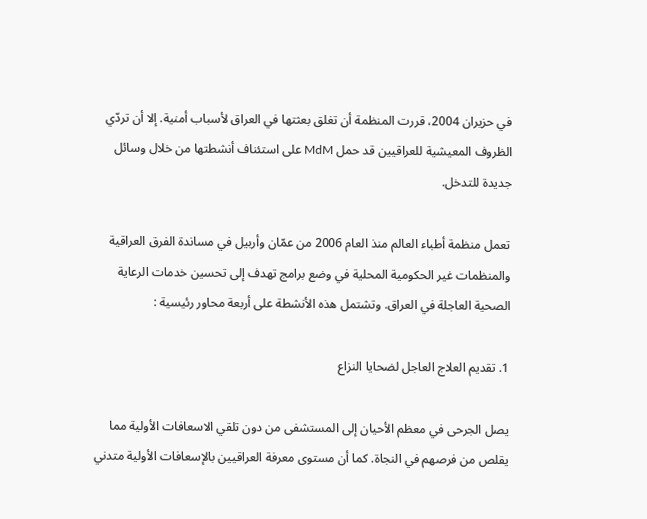في حزيران 2004، قررت المنظمة أن تغلق بعثتها في العراق لأسباب أمنية. إلا أن تردّي الظروف المعيشية للعراقيين قد حمل MdM على استئناف أنشطتها من خلال وسائل جديدة للتدخل.

تعمل منظمة أطباء العالم منذ العام 2006 من عمّان وأربيل في مساندة الفرق العراقية والمنظمات غير الحكومية المحلية في وضع برامج تهدف إلى تحسين خدمات الرعاية الصحية العاجلة في العراق. وتشتمل هذه الأنشطة على أربعة محاور رئيسية :

1. تقديم العلاج العاجل لضحايا النزاع

يصل الجرحى في معظم الأحيان إلى المستشفى من دون تلقي الاسعافات الأولية مما يقلص من فرصهم في النجاة. كما أن مستوى معرفة العراقيين بالإسعافات الأولية متدني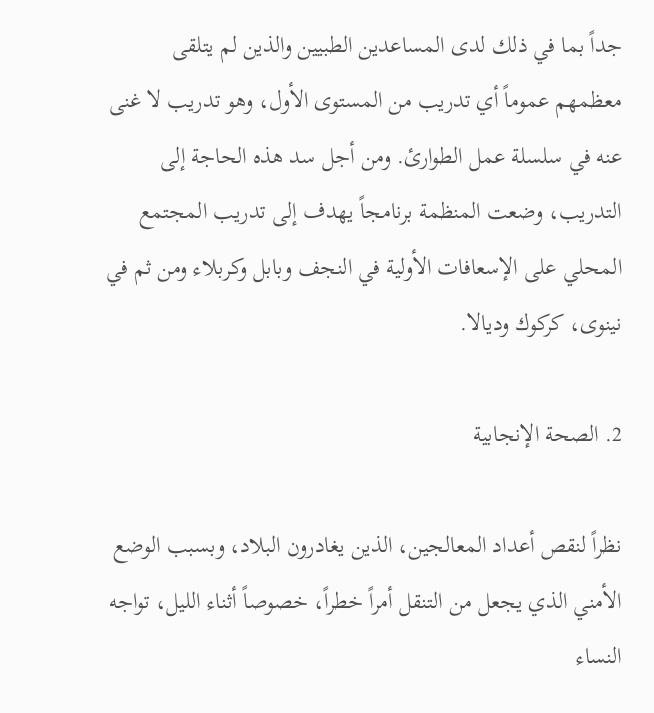جداً بما في ذلك لدى المساعدين الطبيين والذين لم يتلقى معظمهم عموماً أي تدريب من المستوى الأول، وهو تدريب لا غنى عنه في سلسلة عمل الطوارئ. ومن أجل سد هذه الحاجة إلى التدريب، وضعت المنظمة برنامجاً يهدف إلى تدريب المجتمع المحلي على الإسعافات الأولية في النجف وبابل وكربلاء ومن ثم في نينوى، كركوك وديالا.

2. الصحة الإنجابية

نظراً لنقص أعداد المعالجين، الذين يغادرون البلاد، وبسبب الوضع الأمني الذي يجعل من التنقل أمراً خطراً، خصوصاً أثناء الليل، تواجه النساء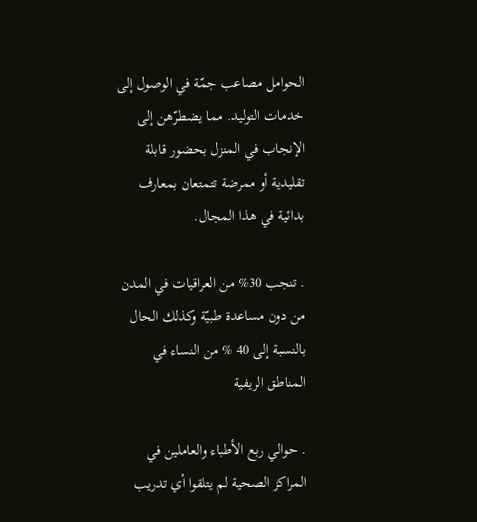الحوامل مصاعب جمّة في الوصول إلى خدمات التوليد. مما يضطرّهن إلى الإنجاب في المنزل بحضور قابلة تقليدية أو ممرضة تتمتعان بمعارف بدائية في هذا المجال.

. تنجب 30% من العراقيات في المدن من دون مساعدة طبيّة وكذلك الحال بالنسبة إلى 40 % من النساء في المناطق الريفية

. حوالي ربع الأطباء والعاملين في المراكز الصحية لم يتلقوا أي تدريب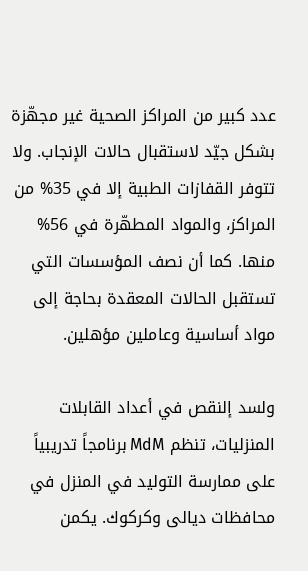عدد كبير من المراكز الصحية غير مجهّزة بشكل جيّد لاستقبال حالات الإنجاب. ولا تتوفر القفازات الطبية إلا في 35% من المراكز، والمواد المطهّرة في 56% منها. كما أن نصف المؤسسات التي تستقبل الحالات المعقدة بحاجة إلى مواد أساسية وعاملين مؤهلين.

ولسد إلنقص في أعداد القابلات المنزليات، تنظم MdM برنامجاً تدريبياً على ممارسة التوليد في المنزل في محافظات ديالى وكركوك. يكمن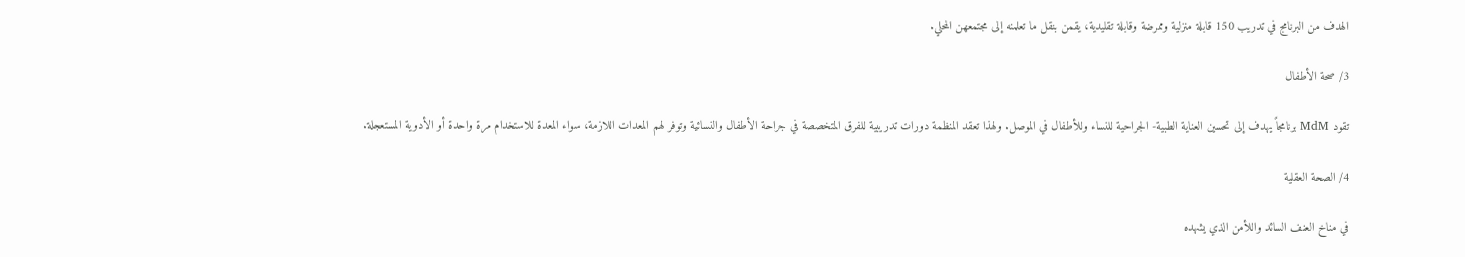الهدف من البرنامج في تدريب 150 قابلة منزلية وممرضة وقابلة تقليدية، يقمن بنقل ما تعلمنه إلى مجتمعهن المحلي.

3/ صحة الأطفال

تقود MdM برنامجاً يهدف إلى تحسين العناية الطبية- الجراحية للنساء وللأطفال في الموصل. ولهذا تعقد المنظمة دورات تدريبية للفرق المتخصصة في جراحة الأطفال والنسائية وتوفر لهم المعدات اللازمة، سواء المعدة للاستخدام مرة واحدة أو الأدوية المستعجلة.

4/ الصحة العقلية

في مناخ العنف السائد واللأمن الذي يشهده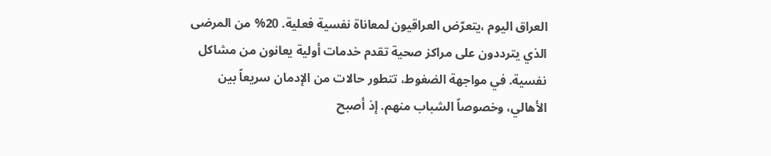العراق اليوم ،يتعرّض العراقيون لمعاناة نفسية فعلية. 20% من المرضى الذي يترددون على مراكز صحية تقدم خدمات أولية يعانون من مشاكل نفسية. في مواجهة الضغوط، تتطور حالات من الإدمان سريعاً بين الأهالي، وخصوصاً الشباب منهم. إذ أصبح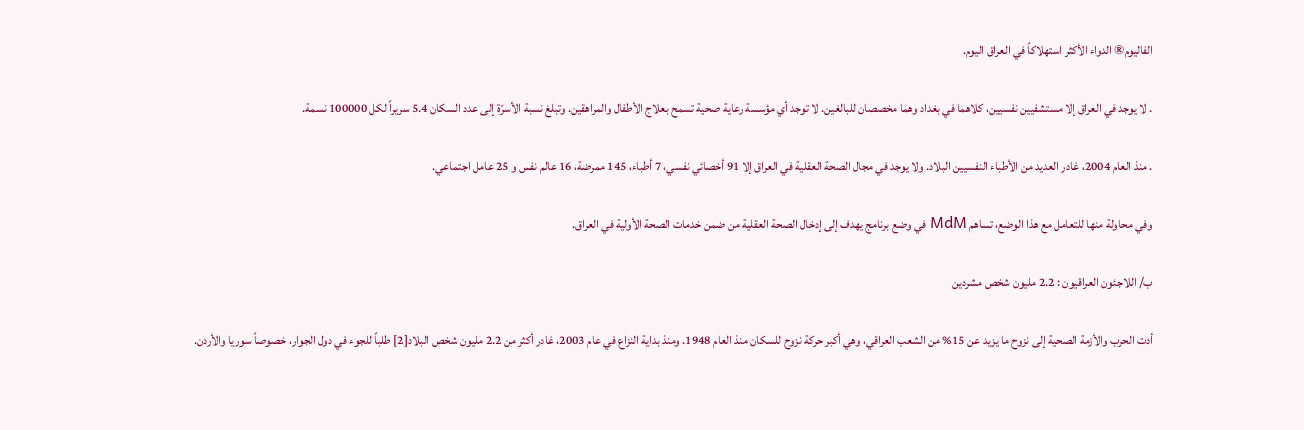الفاليوم® الدواء الأكثر استهلاكاً في العراق اليوم.

. لا يوجد في العراق إلا مستشفيين نفسيين، كلاهما في بغداد وهما مخصصان للبالغين. لا توجد أي مؤسسة رعاية صحية تسمح بعلاج الأطفال والمراهقين. وتبلغ نسبة الأسرّة إلى عدد السكان 5.4 سريراً لكل 100000 نسمة.

. منذ العام 2004، غادر العديد من الأطباء النفسيين البلاد. ولا يوجد في مجال الصحة العقلية في العراق إلا 91 أخصائي نفسي، 7 أطباء، 145 ممرضة، 16 عالم نفس و 25 عامل اجتماعي.

وفي محاولة منها للتعامل مع هذا الوضع، تساهم MdM في وضع برنامج يهدف إلى إدخال الصحة العقلية من ضمن خدمات الصحة الأولية في العراق.

ب/ اللاجئون العراقيون : 2.2 مليون شخص مشردين

أدت الحرب والأزمة الصحية إلى نزوح ما يزيد عن 15% من الشعب العراقي، وهي أكبر حركة نزوح للسكان منذ العام 1948. ومنذ بداية النزاع في عام 2003، غادر أكثر من 2.2 مليون شخص البلاد[2] طلباً للجوء في دول الجوار، خصوصاً سوريا والأردن.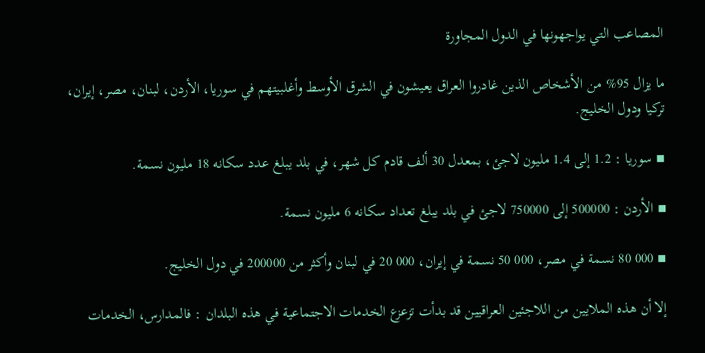المصاعب التي يواجهونها في الدول المجاورة

ما يزال 95% من الأشخاص الذين غادروا العراق يعيشون في الشرق الأوسط وأغلبيتهم في سوريا، الأردن، لبنان، مصر، إيران، تركيا ودول الخليج.

▪ سوريا : 1.2 إلى 1.4 مليون لاجئ، بمعدل 30 ألف قادم كل شهر، في بلد يبلغ عدد سكانه 18 مليون نسمة.

▪ الأردن : 500000 إلى 750000 لاجئ في بلد يبلغ تعداد سكانه 6 مليون نسمة.

▪ 000 80 نسمة في مصر، 000 50 نسمة في إيران، 000 20 في لبنان وأكثر من 200000 في دول الخليج.

إلا أن هذه الملايين من اللاجئين العراقيين قد بدأت تزعزع الخدمات الاجتماعية في هذه البلدان : فالمدارس، الخدمات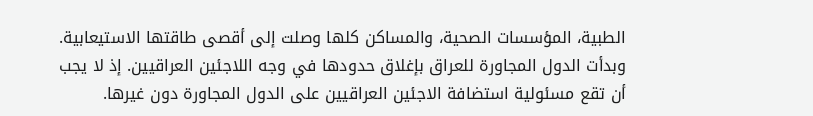الطبية، المؤسسات الصحية، والمساكن كلها وصلت إلى أقصى طاقتها الاستيعابية. وبدأت الدول المجاورة للعراق بإغلاق حدودها في وجه اللاجئين العراقيين. إذ لا يجب أن تقع مسئولية استضافة الاجئين العراقيين على الدول المجاورة دون غيرها.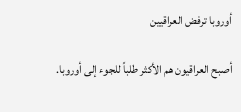أوروبا ترفض العراقيين

أصبح العراقيون هم الأكثر طلباً للجوء إلى أوروبا.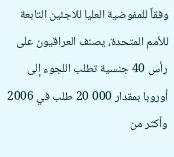وفقاً للمفوضية العليا للاجئين التابعة للأمم المتحدة، يصنف العراقيون على رأس 40 جنسية تطلب اللجوء إلى أوروبا بمقدار 000 20 طلب في 2006 وأكثر من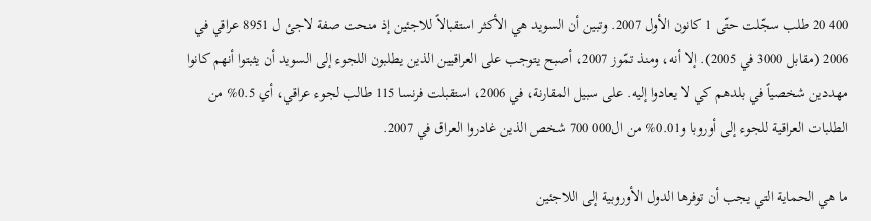400 20 طلب سجّلت حتّى 1 كانون الأول 2007. وتبين أن السويد هي الأكثر استقبالاً للاجئين إذ منحت صفة لاجئ ل 8951 عراقي في 2006 (مقابل 3000 في 2005). إلا أنه، ومنذ تمّوز 2007، أصبح يتوجب على العراقيين الذين يطلبون اللجوء إلى السويد أن يثبتوا أنهم كانوا مهددين شخصياً في بلدهم كي لا يعادوا إليه. على سبيل المقارنة، في 2006، استقبلت فرنسا 115 طالب لجوء عراقي، أي 0.5% من الطلبات العراقية للجوء إلى أوروبا و0.01% من ال000 700 شخص الذين غادروا العراق في 2007.

ما هي الحماية التي يجب أن توفرها الدول الأوروبية إلى اللاجئين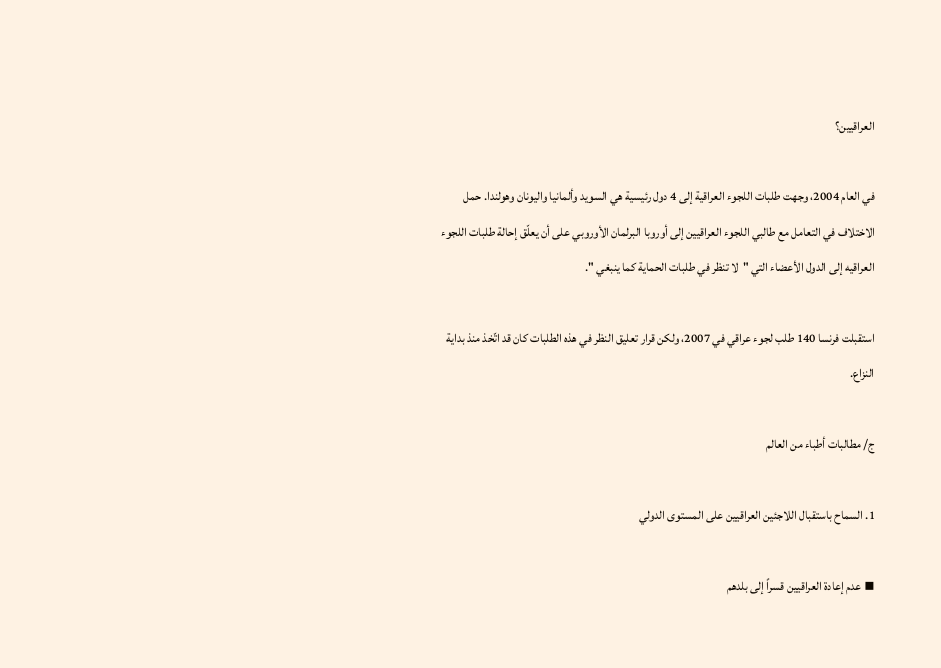العراقيين؟

في العام 2004، وجهت طلبات اللجوء العراقية إلى 4 دول رئيسية هي السويد وألمانيا واليونان وهولندا. حمل الاختلاف في التعامل مع طالبي اللجوء العراقيين إلى أوروبا البرلمان الأوروبي على أن يعلّق إحالة طلبات اللجوء العراقيه إلى الدول الأعضاء التي "لا تنظر في طلبات الحماية كما ينبغي ".

استقبلت فرنسا 140 طلب لجوء عراقي في 2007، ولكن قرار تعليق النظر في هذه الطلبات كان قد اتّخذ منذ بداية النزاع.

ج/ مطالبات أطباء من العالم

1. السماح باستقبال اللاجئين العراقيين على المستوى الدولي

▪ عدم إعادة العراقيين قسراً إلى بلدهم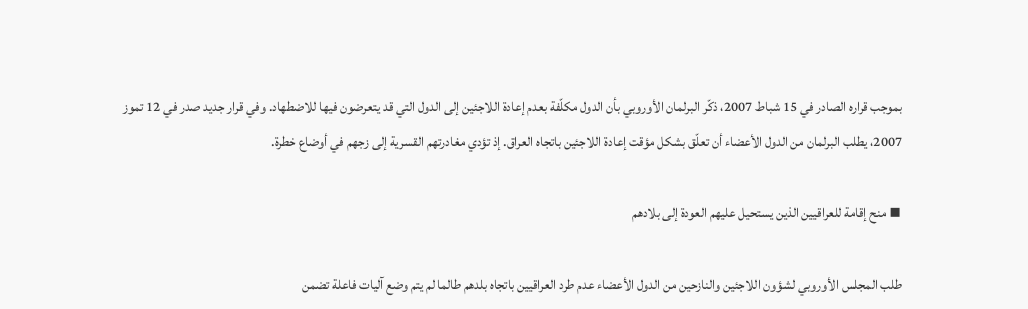بموجب قراره الصادر في 15 شباط 2007، ذكّر البرلمان الأوروبي بأن الدول مكلّفة بعدم إعادة اللاجئين إلى الدول التي قد يتعرضون فيها للاضطهاد. وفي قرار جديد صدر في 12 تموز 2007، يطلب البرلمان من الدول الأعضاء أن تعلّق بشكل مؤقت إعادة اللاجئين باتجاه العراق. إذ تؤدي مغادرتهم القسرية إلى زجهم في أوضاع خطرة.

▪ منح إقامة للعراقيين الذين يستحيل عليهم العودة إلى بلادهم

طلب المجلس الأوروبي لشؤون اللاجئين والنازحين من الدول الأعضاء عدم طرد العراقيين باتجاه بلدهم طالما لم يتم وضع آليات فاعلة تضمن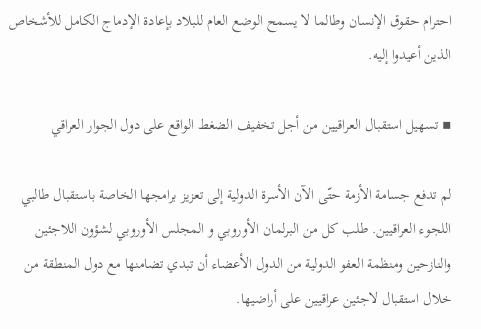احترام حقوق الإنسان وطالما لا يسمح الوضع العام للبلاد بإعادة الإدماج الكامل للأشخاص الذين أعيدوا إليه.

▪ تسهيل استقبال العراقيين من أجل تخفيف الضغط الواقع على دول الجوار العراقي

لم تدفع جسامة الأزمة حتّى الآن الأسرة الدولية إلى تعزيز برامجها الخاصة باستقبال طالبي اللجوء العراقيين. طلب كل من البرلمان الأوروبي و المجلس الأوروبي لشؤون اللاجئين والنازحين ومنظمة العفو الدولية من الدول الأعضاء أن تبدي تضامنها مع دول المنطقة من خلال استقبال لاجئين عراقيين على أراضيها.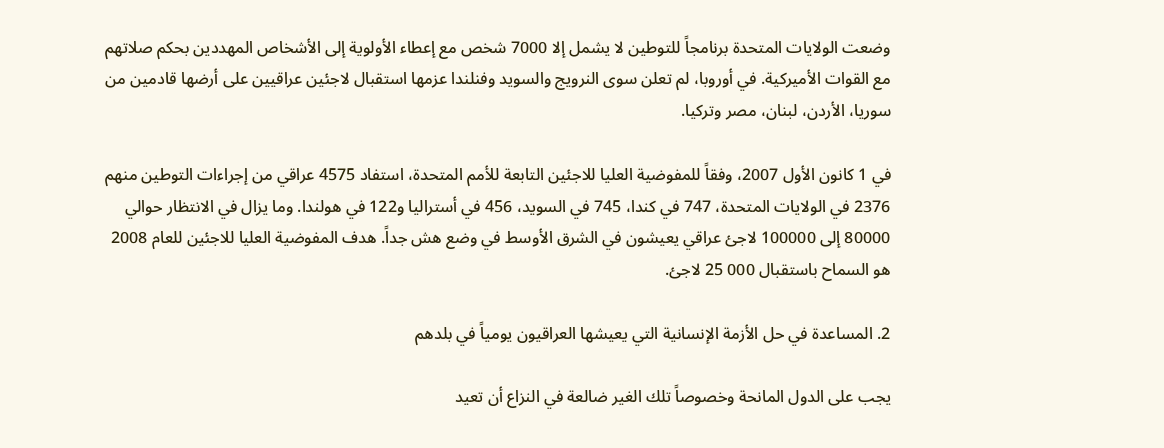وضعت الولايات المتحدة برنامجاً للتوطين لا يشمل إلا 7000 شخص مع إعطاء الأولوية إلى الأشخاص المهددين بحكم صلاتهم مع القوات الأميركية. في أوروبا، لم تعلن سوى النرويج والسويد وفنلندا عزمها استقبال لاجئين عراقيين على أرضها قادمين من سوريا، الأردن، لبنان، مصر وتركيا.

في 1 كانون الأول 2007، وفقاً للمفوضية العليا للاجئين التابعة للأمم المتحدة، استفاد 4575 عراقي من إجراءات التوطين منهم 2376 في الولايات المتحدة، 747 في كندا، 745 في السويد، 456 في أستراليا و122 في هولندا. وما يزال في الانتظار حوالي 80000 إلى 100000 لاجئ عراقي يعيشون في الشرق الأوسط في وضع هش جداً. هدف المفوضية العليا للاجئين للعام 2008 هو السماح باستقبال 000 25 لاجئ.

2. المساعدة في حل الأزمة الإنسانية التي يعيشها العراقيون يومياً في بلدهم

يجب على الدول المانحة وخصوصاً تلك الغير ضالعة في النزاع أن تعيد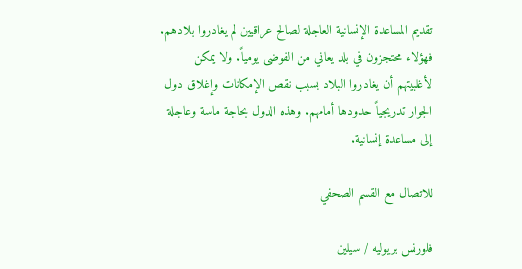تقديم المساعدة الإنسانية العاجلة لصالح عراقيين لم يغادروا بلادهم. فهؤلاء محتجزون في بلد يعاني من الفوضى يومياً. ولا يمكن لأغلبيتهم أن يغادروا البلاد بسبب نقص الإمكانات وإغلاق دول الجوار تدريجياً حدودها أمامهم. وهذه الدول بحاجة ماسة وعاجلة إلى مساعدة إنسانية.

للاتصال مع القسم الصحفي

فلورنس بريوليه / سيلين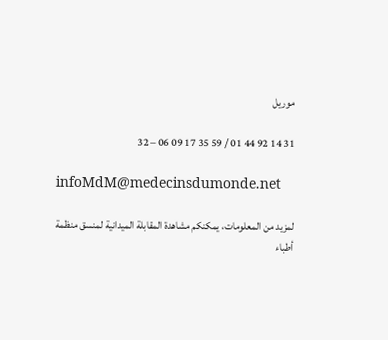موريل

31 14 92 44 01 / 59 35 17 09 06 – 32

infoMdM@medecinsdumonde.net

لمزيد من المعلومات، يمكنكم مشاهدة المقابلة الميدانية لمنسق منظمة أطباء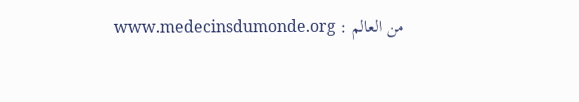من العالم : www.medecinsdumonde.org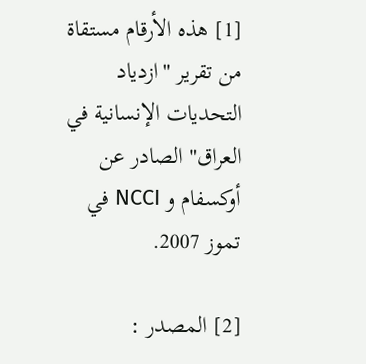[1] هذه الأرقام مستقاة من تقرير "ازدياد التحديات الإنسانية في العراق" الصادر عن أوكسفام و NCCI في تموز 2007.

[2] المصدر :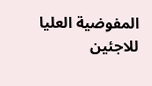المفوضية العليا للاجئين